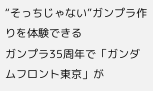“そっちじゃない”ガンプラ作りを体験できる
ガンプラ35周年で「ガンダムフロント東京」が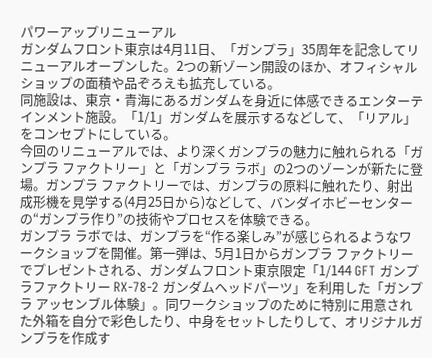パワーアップリニューアル
ガンダムフロント東京は4月11日、「ガンプラ」35周年を記念してリニューアルオープンした。2つの新ゾーン開設のほか、オフィシャルショップの面積や品ぞろえも拡充している。
同施設は、東京・青海にあるガンダムを身近に体感できるエンターテインメント施設。「1/1」ガンダムを展示するなどして、「リアル」をコンセプトにしている。
今回のリニューアルでは、より深くガンプラの魅力に触れられる「ガンプラ ファクトリー」と「ガンプラ ラボ」の2つのゾーンが新たに登場。ガンプラ ファクトリーでは、ガンプラの原料に触れたり、射出成形機を見学する(4月25日から)などして、バンダイホビーセンターの“ガンプラ作り”の技術やプロセスを体験できる。
ガンプラ ラボでは、ガンプラを“作る楽しみ”が感じられるようなワークショップを開催。第一弾は、5月1日からガンプラ ファクトリーでプレゼントされる、ガンダムフロント東京限定「1/144 GFT ガンプラファクトリー RX-78-2 ガンダムヘッドパーツ」を利用した「ガンプラ アッセンブル体験」。同ワークショップのために特別に用意された外箱を自分で彩色したり、中身をセットしたりして、オリジナルガンプラを作成す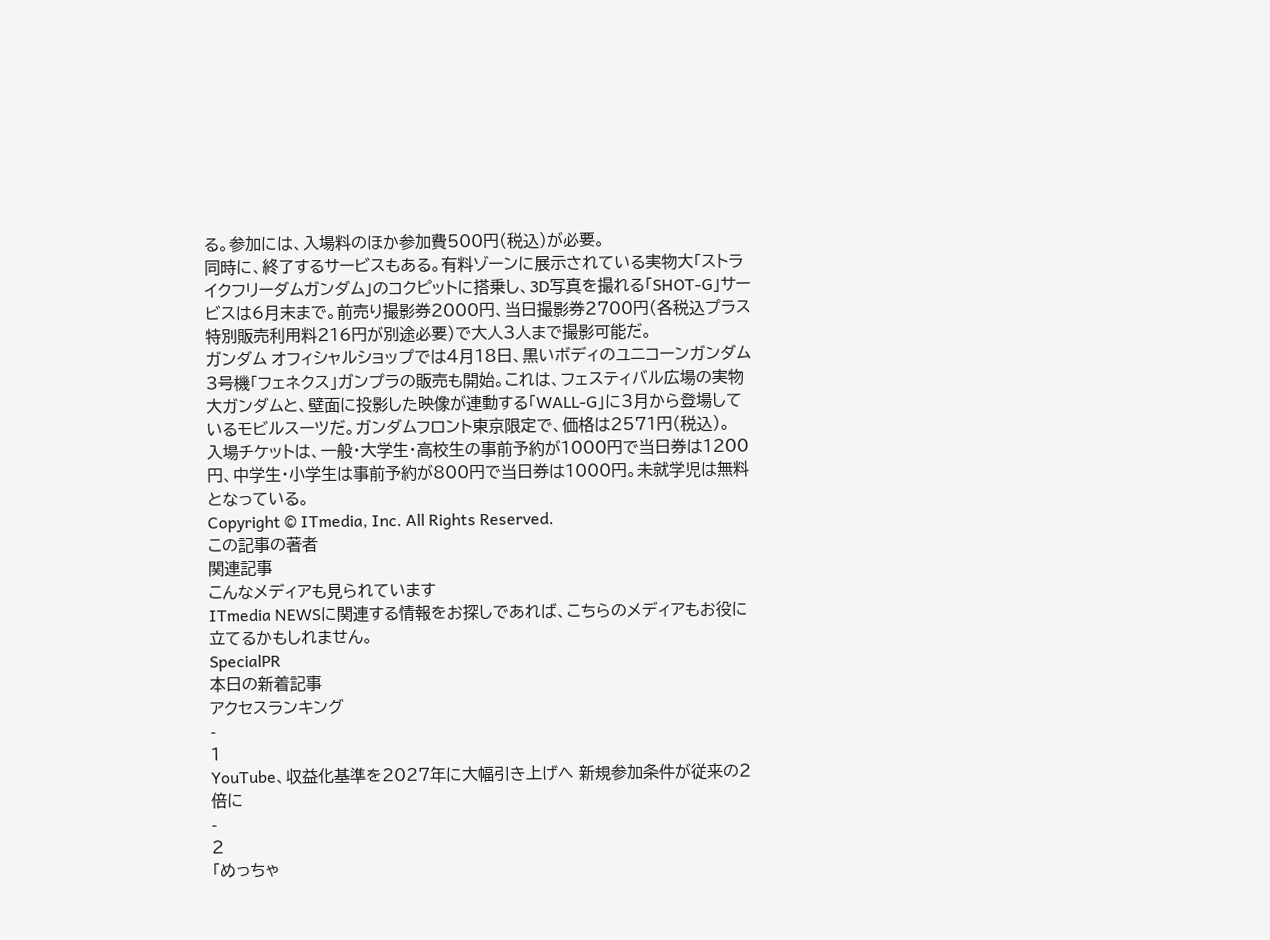る。参加には、入場料のほか参加費500円(税込)が必要。
同時に、終了するサービスもある。有料ゾーンに展示されている実物大「ストライクフリーダムガンダム」のコクピットに搭乗し、3D写真を撮れる「SHOT-G」サービスは6月末まで。前売り撮影券2000円、当日撮影券2700円(各税込プラス特別販売利用料216円が別途必要)で大人3人まで撮影可能だ。
ガンダム オフィシャルショップでは4月18日、黒いボディのユニコーンガンダム3号機「フェネクス」ガンプラの販売も開始。これは、フェスティバル広場の実物大ガンダムと、壁面に投影した映像が連動する「WALL-G」に3月から登場しているモビルスーツだ。ガンダムフロント東京限定で、価格は2571円(税込)。
入場チケットは、一般・大学生・高校生の事前予約が1000円で当日券は1200円、中学生・小学生は事前予約が800円で当日券は1000円。未就学児は無料となっている。
Copyright © ITmedia, Inc. All Rights Reserved.
この記事の著者
関連記事
こんなメディアも見られています
ITmedia NEWSに関連する情報をお探しであれば、こちらのメディアもお役に立てるかもしれません。
SpecialPR
本日の新着記事
アクセスランキング
-
1
YouTube、収益化基準を2027年に大幅引き上げへ 新規参加条件が従来の2倍に
-
2
「めっちゃ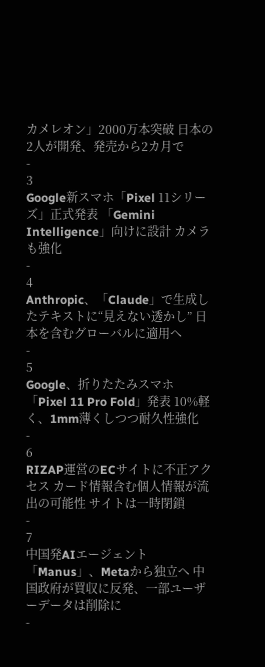カメレオン」2000万本突破 日本の2人が開発、発売から2カ月で
-
3
Google新スマホ「Pixel 11シリーズ」正式発表 「Gemini Intelligence」向けに設計 カメラも強化
-
4
Anthropic、「Claude」で生成したテキストに“見えない透かし” 日本を含むグローバルに適用へ
-
5
Google、折りたたみスマホ「Pixel 11 Pro Fold」発表 10%軽く、1mm薄くしつつ耐久性強化
-
6
RIZAP運営のECサイトに不正アクセス カード情報含む個人情報が流出の可能性 サイトは一時閉鎖
-
7
中国発AIエージェント「Manus」、Metaから独立へ 中国政府が買収に反発、一部ユーザーデータは削除に
-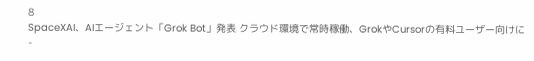8
SpaceXAI、AIエージェント「Grok Bot」発表 クラウド環境で常時稼働、GrokやCursorの有料ユーザー向けに
-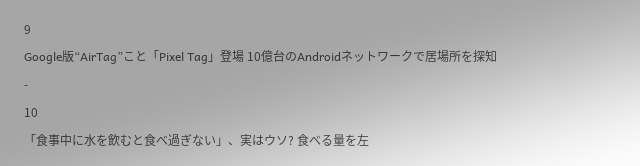9
Google版“AirTag”こと「Pixel Tag」登場 10億台のAndroidネットワークで居場所を探知
-
10
「食事中に水を飲むと食べ過ぎない」、実はウソ? 食べる量を左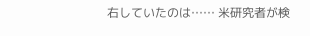右していたのは…… 米研究者が検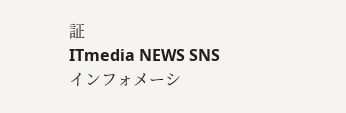証
ITmedia NEWS SNS
インフォメーシ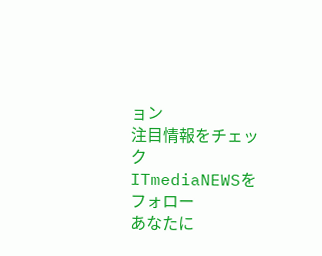ョン
注目情報をチェック
ITmediaNEWSをフォロー
あなたに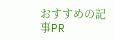おすすめの記事PR